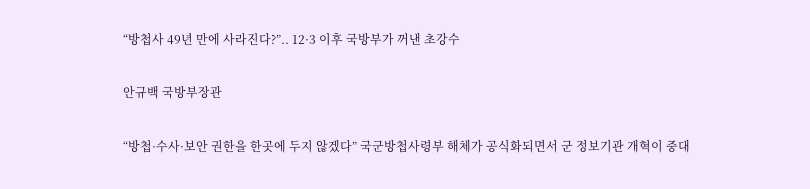“방첩사 49년 만에 사라진다?”.. 12·3 이후 국방부가 꺼낸 초강수

안규백 국방부장관

“방첩·수사·보안 권한을 한곳에 두지 않겠다” 국군방첩사령부 해체가 공식화되면서 군 정보기관 개혁이 중대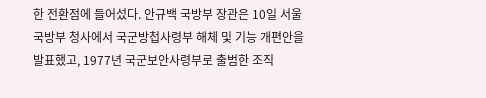한 전환점에 들어섰다. 안규백 국방부 장관은 10일 서울 국방부 청사에서 국군방첩사령부 해체 및 기능 개편안을 발표했고, 1977년 국군보안사령부로 출범한 조직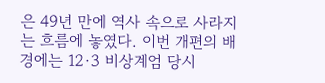은 49년 만에 역사 속으로 사라지는 흐름에 놓였다. 이번 개편의 배경에는 12·3 비상계엄 당시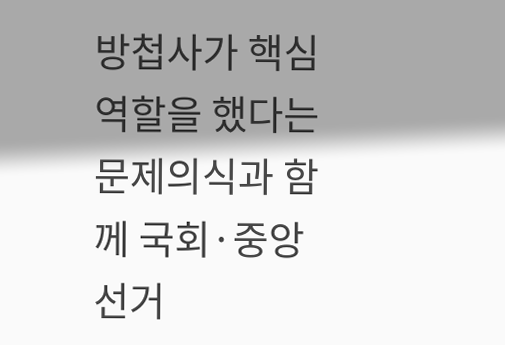방첩사가 핵심 역할을 했다는 문제의식과 함께 국회·중앙선거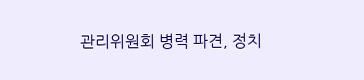관리위원회 병력 파견, 정치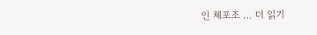인 체포조 … 더 읽기